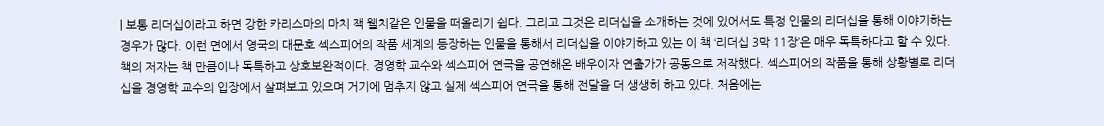| 보통 리더십이라고 하면 강한 카리스마의 마치 잭 웰치같은 인물을 떠올리기 쉽다. 그리고 그것은 리더십을 소개하는 것에 있어서도 특정 인물의 리더십을 통해 이야기하는 경우가 많다. 이런 면에서 영국의 대문호 섹스피어의 작품 세계의 등장하는 인물을 통해서 리더십을 이야기하고 있는 이 책 ‘리더십 3막 11장’은 매우 독특하다고 할 수 있다. 책의 저자는 책 만큼이나 독특하고 상호보완적이다. 경영학 교수와 섹스피어 연극을 공연해온 배우이자 연출가가 공동으로 저작했다. 섹스피어의 작품을 통해 상황별로 리더십을 경영학 교수의 입장에서 살펴보고 있으며 거기에 멈추지 않고 실제 섹스피어 연극을 통해 전달을 더 생생히 하고 있다. 처음에는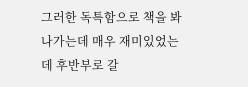그러한 독특함으로 책을 봐 나가는데 매우 재미있었는데 후반부로 갈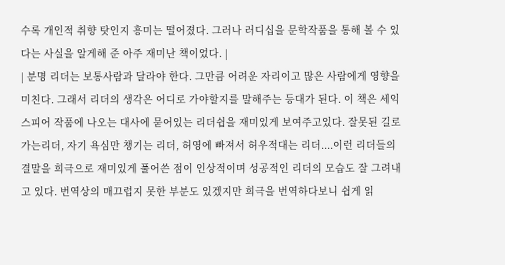수록 개인적 취향 탓인지 흥미는 떨어졌다. 그러나 러디십을 문학작품을 통해 볼 수 있다는 사실을 알게해 준 아주 재미난 책이었다. |
| 분명 리더는 보통사람과 달라야 한다. 그만큼 어려운 자리이고 많은 사람에게 영향을 미친다. 그래서 리더의 생각은 어디로 가야할지를 말해주는 등대가 된다. 이 책은 세익스피어 작품에 나오는 대사에 묻어있는 리더쉽을 재미있게 보여주고있다. 잘못된 길로 가는리더, 자기 욕심만 챙기는 리더, 허영에 빠져서 허우적대는 리더....이런 리더들의 결말을 희극으로 재미있게 풀어쓴 점이 인상적이며 성공적인 리더의 모습도 잘 그려내고 있다. 번역상의 매끄럽지 못한 부분도 있겠지만 희극을 번역하다보니 쉽게 읽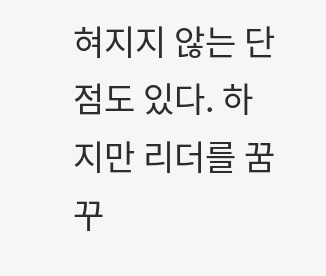혀지지 않는 단점도 있다. 하지만 리더를 꿈꾸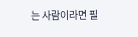는 사람이라면 필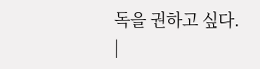독을 권하고 싶다. |